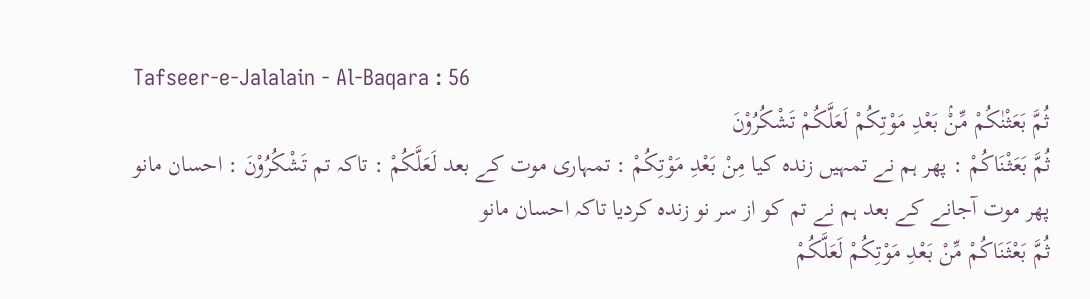Tafseer-e-Jalalain - Al-Baqara : 56
ثُمَّ بَعَثْنٰكُمْ مِّنْۢ بَعْدِ مَوْتِكُمْ لَعَلَّكُمْ تَشْكُرُوْنَ
ثُمَّ بَعَثْنَاكُمْ : پھر ہم نے تمہیں زندہ کیا مِنْ بَعْدِ مَوْتِكُمْ : تمہاری موت کے بعد لَعَلَّكُمْ : تاکہ تم تَشْكُرُوْنَ : احسان مانو
پھر موت آجانے کے بعد ہم نے تم کو از سر نو زندہ کردیا تاکہ احسان مانو
ثُمَّ بَعْثَنَاکُمْ مِّنْ بَعْدِ مَوْتِکُمْ لَعَلَّکُمْ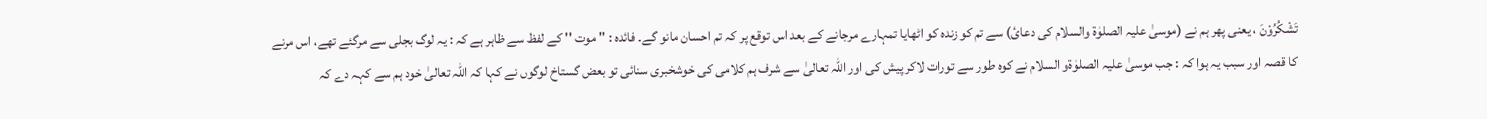تَشْکُرُوْنَ ، یعنی پھر ہم نے (موسیٰ علیہ الصلوٰة والسلام کی دعائ) سے تم کو زندہ کو اٹھایا تمہارے مرجانے کے بعد اس توقع پر کہ تم احسان مانو گے۔ فائدہ : '' موت '' کے لفظ سے ظاہر ہے کہ : یہ لوگ بجلی سے مرگئے تھے، اس مرنے کا قصہ اور سبب یہ ہوا کہ : جب موسیٰ علیہ الصلوٰةو السلام نے کوہ طور سے تورات لاکر پیش کی اور اللہ تعالیٰ سے شرف ہم کلامی کی خوشخبری سنائی تو بعض گستاخ لوگوں نے کہا کہ اللہ تعالیٰ خود ہم سے کہہ دے کہ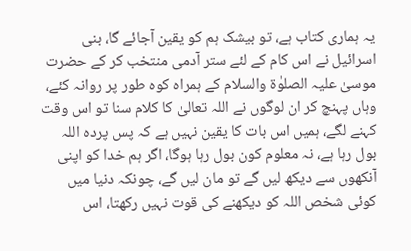یہ ہماری کتاب ہے، تو بیشک ہم کو یقین آجائے گا، بنی اسرائیل نے اس کام کے لئے ستر آدمی منتخب کر کے حضرت موسیٰ علیہ الصلوٰة والسلام کے ہمراہ کوہ طور پر روانہ کئے، وہاں پہنچ کر ان لوگوں نے اللہ تعالیٰ کا کلام سنا تو اس وقت کہنے لگے، ہمیں اس بات کا یقین نہیں ہے کہ پس پردہ اللہ بول رہا ہے، نہ معلوم کون بول رہا ہوگا، اگر ہم خدا کو اپنی آنکھوں سے دیکھ لیں گے تو مان لیں گے، چونکہ دنیا میں کوئی شخص اللہ کو دیکھنے کی قوت نہیں رکھتا، اس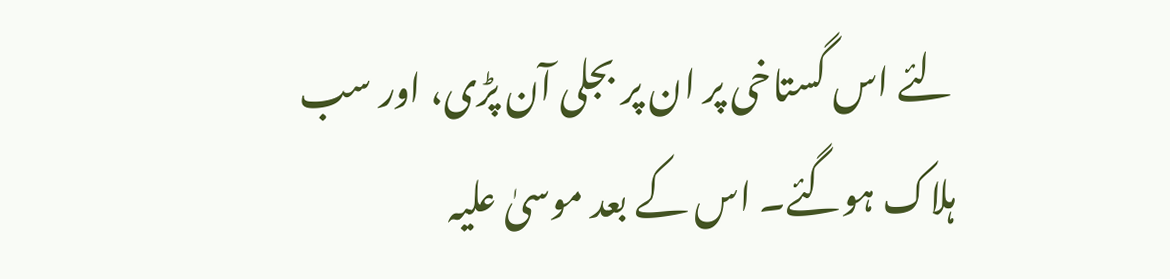لئے اس گستاخی پر ان پر بجلی آن پڑی، اور سب ہلاک ہوگئے۔ اس کے بعد موسیٰ علیہ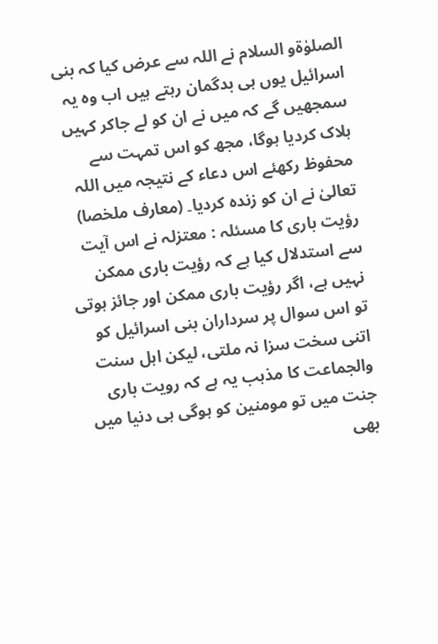الصلوٰةو السلام نے اللہ سے عرض کیا کہ بنی اسرائیل یوں ہی بدگمان رہتے ہیں اب وہ یہ سمجھیں گے کہ میں نے ان کو لے جاکر کہیں ہلاک کردیا ہوگا، مجھ کو اس تمہت سے محفوظ رکھئے اس دعاء کے نتیجہ میں اللہ تعالیٰ نے ان کو زندہ کردیا۔ (معارف ملخصا) رؤیت باری کا مسئلہ : معتزلہ نے اس آیت سے استدلال کیا ہے کہ رؤیت باری ممکن نہیں ہے، اگر رؤیت باری ممکن اور جائز ہوتی تو اس سوال پر سرداران بنی اسرائیل کو اتنی سخت سزا نہ ملتی، لیکن اہل سنت والجماعت کا مذہب یہ ہے کہ رویت باری جنت میں تو مومنین کو ہوگی ہی دنیا میں بھی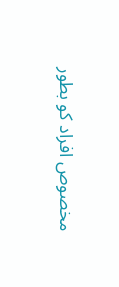مخصوص افراد کو بطور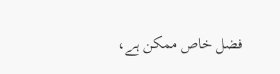فضل خاص ممکن ہے،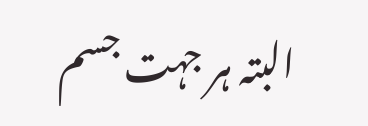البتہ ہر جہت جسم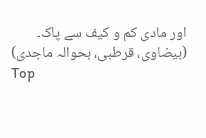اور مادی کم و کیف سے پاک۔ (بیضاوی، قرطبی، بحوالہ ماجدی)
Top